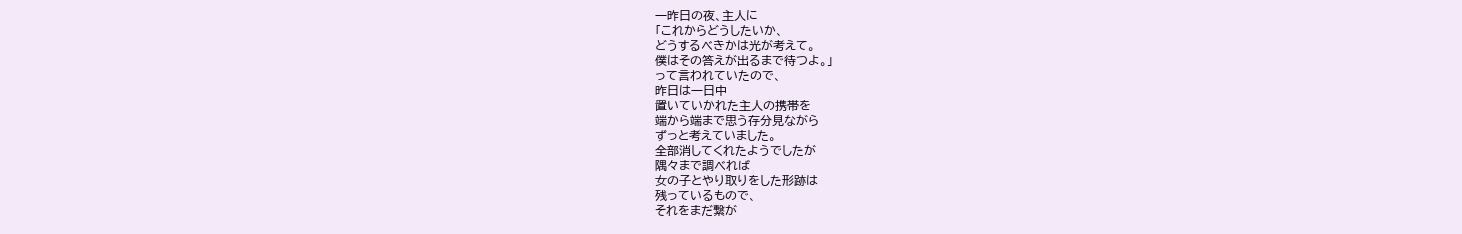一昨日の夜、主人に
「これからどうしたいか、
どうするべきかは光が考えて。
僕はその答えが出るまで待つよ。」
って言われていたので、
昨日は一日中
置いていかれた主人の携帯を
端から端まで思う存分見ながら
ずっと考えていました。
全部消してくれたようでしたが
隅々まで調べれば
女の子とやり取りをした形跡は
残っているもので、
それをまだ繋が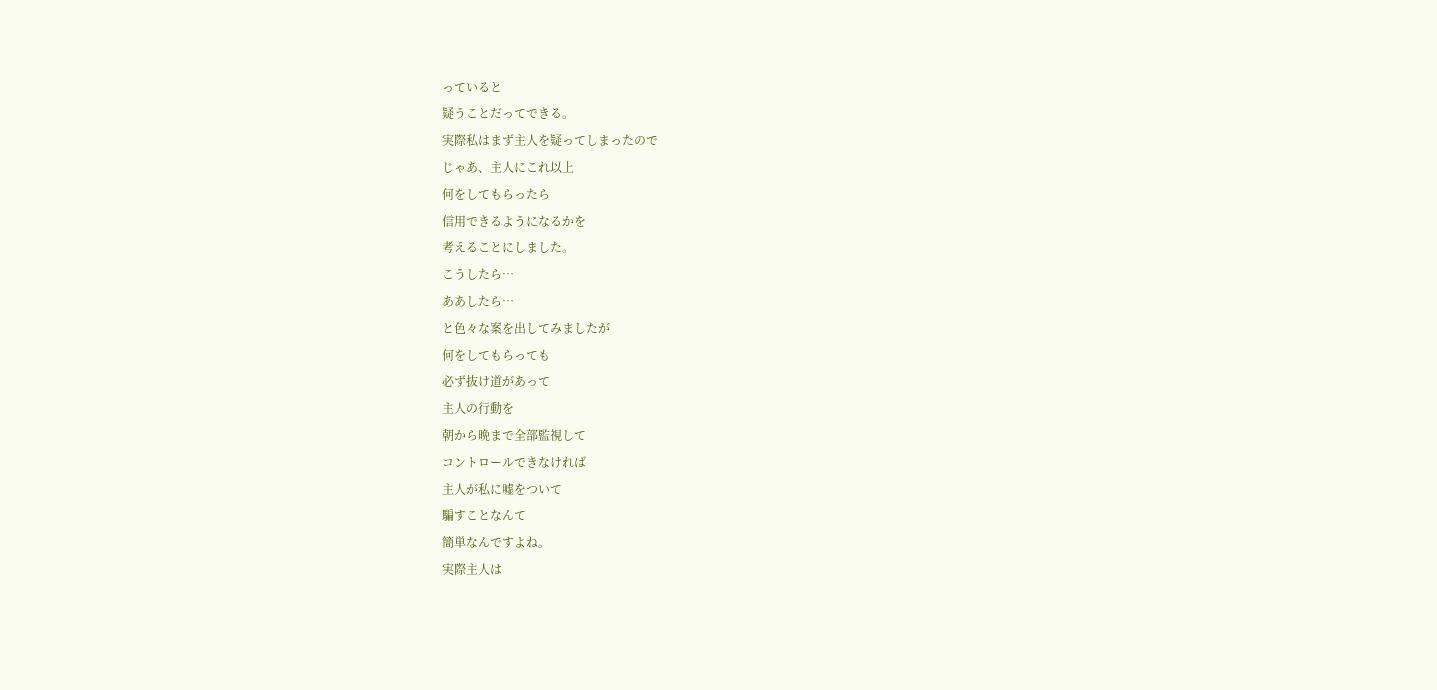っていると
疑うことだってできる。
実際私はまず主人を疑ってしまったので
じゃあ、主人にこれ以上
何をしてもらったら
信用できるようになるかを
考えることにしました。
こうしたら…
ああしたら…
と色々な案を出してみましたが
何をしてもらっても
必ず抜け道があって
主人の行動を
朝から晩まで全部監視して
コントロールできなければ
主人が私に嘘をついて
騙すことなんて
簡単なんですよね。
実際主人は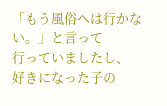「もう風俗へは行かない。」と言って
行っていましたし、
好きになった子の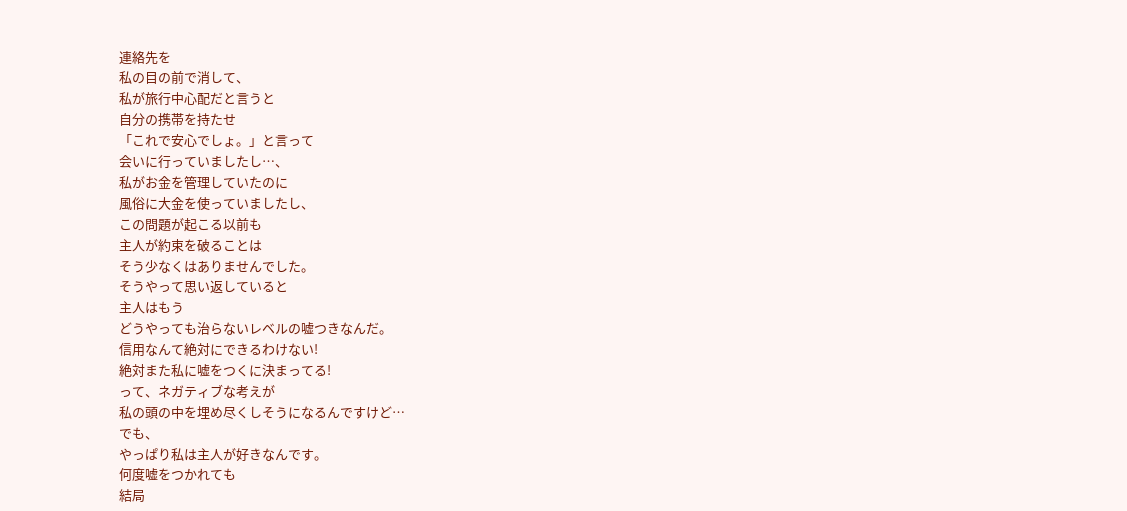連絡先を
私の目の前で消して、
私が旅行中心配だと言うと
自分の携帯を持たせ
「これで安心でしょ。」と言って
会いに行っていましたし…、
私がお金を管理していたのに
風俗に大金を使っていましたし、
この問題が起こる以前も
主人が約束を破ることは
そう少なくはありませんでした。
そうやって思い返していると
主人はもう
どうやっても治らないレベルの嘘つきなんだ。
信用なんて絶対にできるわけない!
絶対また私に嘘をつくに決まってる!
って、ネガティブな考えが
私の頭の中を埋め尽くしそうになるんですけど…
でも、
やっぱり私は主人が好きなんです。
何度嘘をつかれても
結局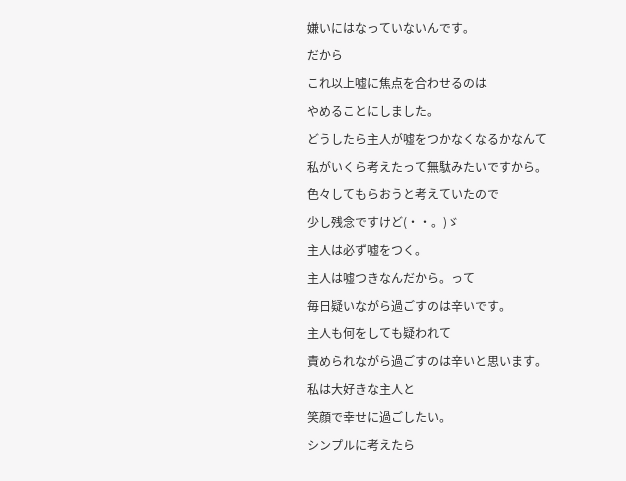嫌いにはなっていないんです。
だから
これ以上嘘に焦点を合わせるのは
やめることにしました。
どうしたら主人が嘘をつかなくなるかなんて
私がいくら考えたって無駄みたいですから。
色々してもらおうと考えていたので
少し残念ですけど(・・。)ゞ
主人は必ず嘘をつく。
主人は嘘つきなんだから。って
毎日疑いながら過ごすのは辛いです。
主人も何をしても疑われて
責められながら過ごすのは辛いと思います。
私は大好きな主人と
笑顔で幸せに過ごしたい。
シンプルに考えたら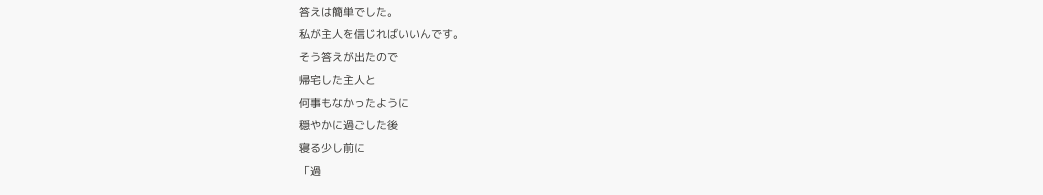答えは簡単でした。
私が主人を信じればいいんです。
そう答えが出たので
帰宅した主人と
何事もなかったように
穏やかに過ごした後
寝る少し前に
「過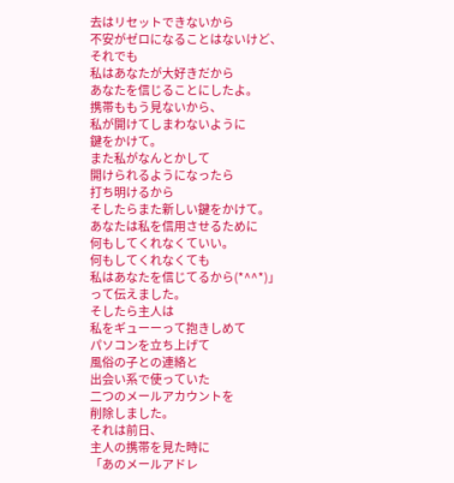去はリセットできないから
不安がゼロになることはないけど、
それでも
私はあなたが大好きだから
あなたを信じることにしたよ。
携帯ももう見ないから、
私が開けてしまわないように
鍵をかけて。
また私がなんとかして
開けられるようになったら
打ち明けるから
そしたらまた新しい鍵をかけて。
あなたは私を信用させるために
何もしてくれなくていい。
何もしてくれなくても
私はあなたを信じてるから(*^^*)」
って伝えました。
そしたら主人は
私をギューーって抱きしめて
パソコンを立ち上げて
風俗の子との連絡と
出会い系で使っていた
二つのメールアカウントを
削除しました。
それは前日、
主人の携帯を見た時に
「あのメールアドレ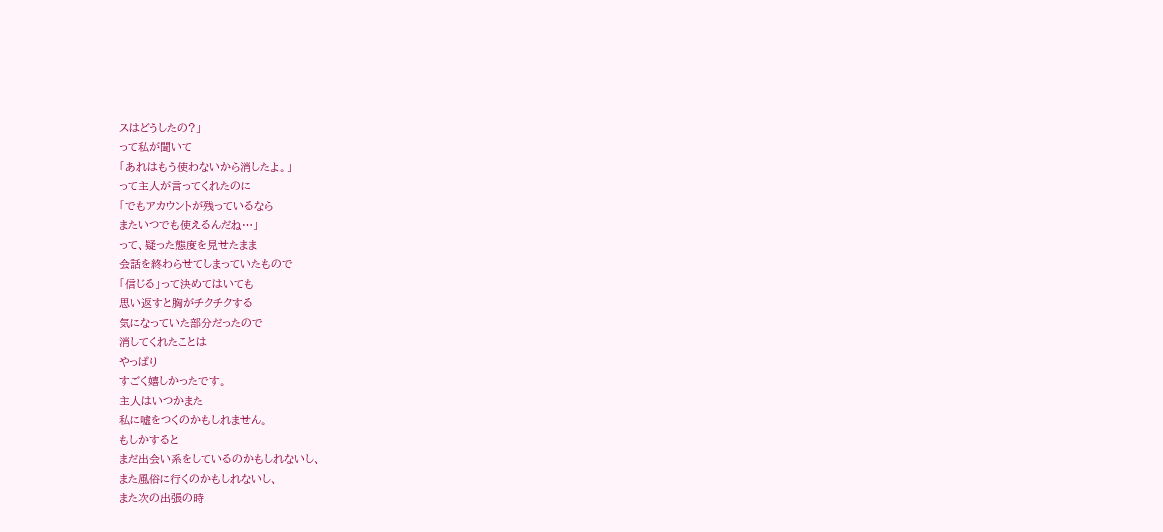スはどうしたの?」
って私が聞いて
「あれはもう使わないから消したよ。」
って主人が言ってくれたのに
「でもアカウントが残っているなら
またいつでも使えるんだね…」
って、疑った態度を見せたまま
会話を終わらせてしまっていたもので
「信じる」って決めてはいても
思い返すと胸がチクチクする
気になっていた部分だったので
消してくれたことは
やっぱり
すごく嬉しかったです。
主人はいつかまた
私に嘘をつくのかもしれません。
もしかすると
まだ出会い系をしているのかもしれないし、
また風俗に行くのかもしれないし、
また次の出張の時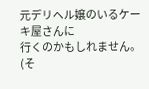元デリヘル嬢のいるケーキ屋さんに
行くのかもしれません。
(そ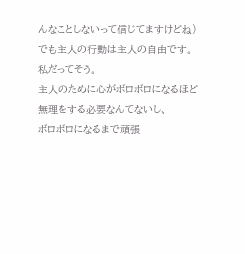んなことしないって信じてますけどね)
でも主人の行動は主人の自由です。
私だってそう。
主人のために心がボロボロになるほど
無理をする必要なんてないし、
ボロボロになるまで頑張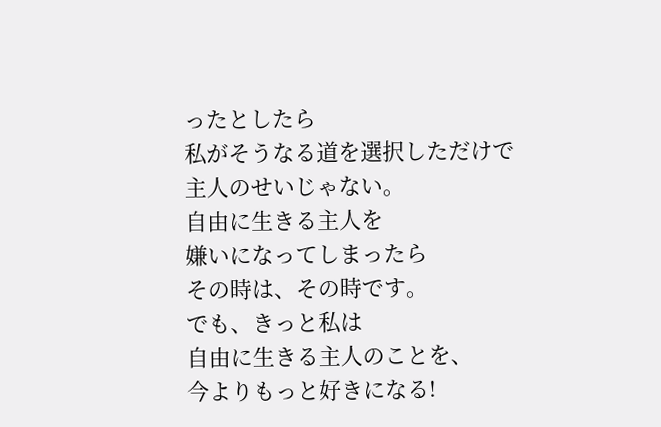ったとしたら
私がそうなる道を選択しただけで
主人のせいじゃない。
自由に生きる主人を
嫌いになってしまったら
その時は、その時です。
でも、きっと私は
自由に生きる主人のことを、
今よりもっと好きになる!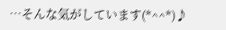…そんな気がしています(*^^*)♪